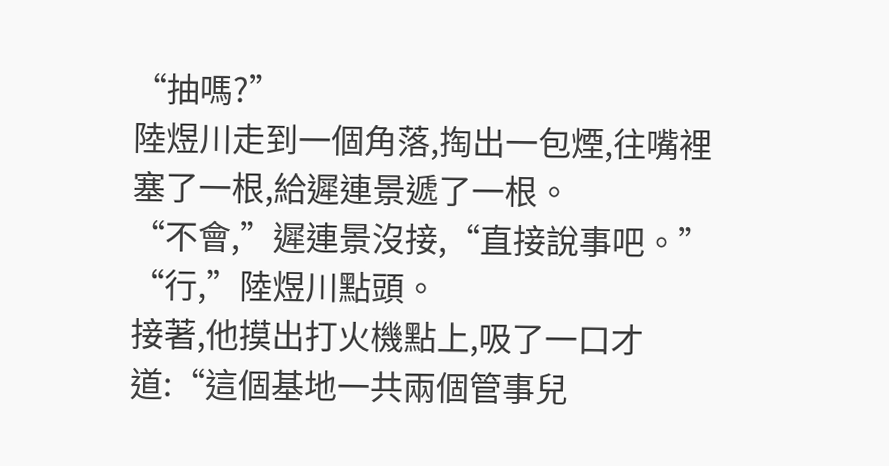“抽嗎?”
陸煜川走到一個角落,掏出一包煙,往嘴裡塞了一根,給遲連景遞了一根。
“不會,”遲連景沒接,“直接說事吧。”
“行,”陸煜川點頭。
接著,他摸出打火機點上,吸了一口才道:“這個基地一共兩個管事兒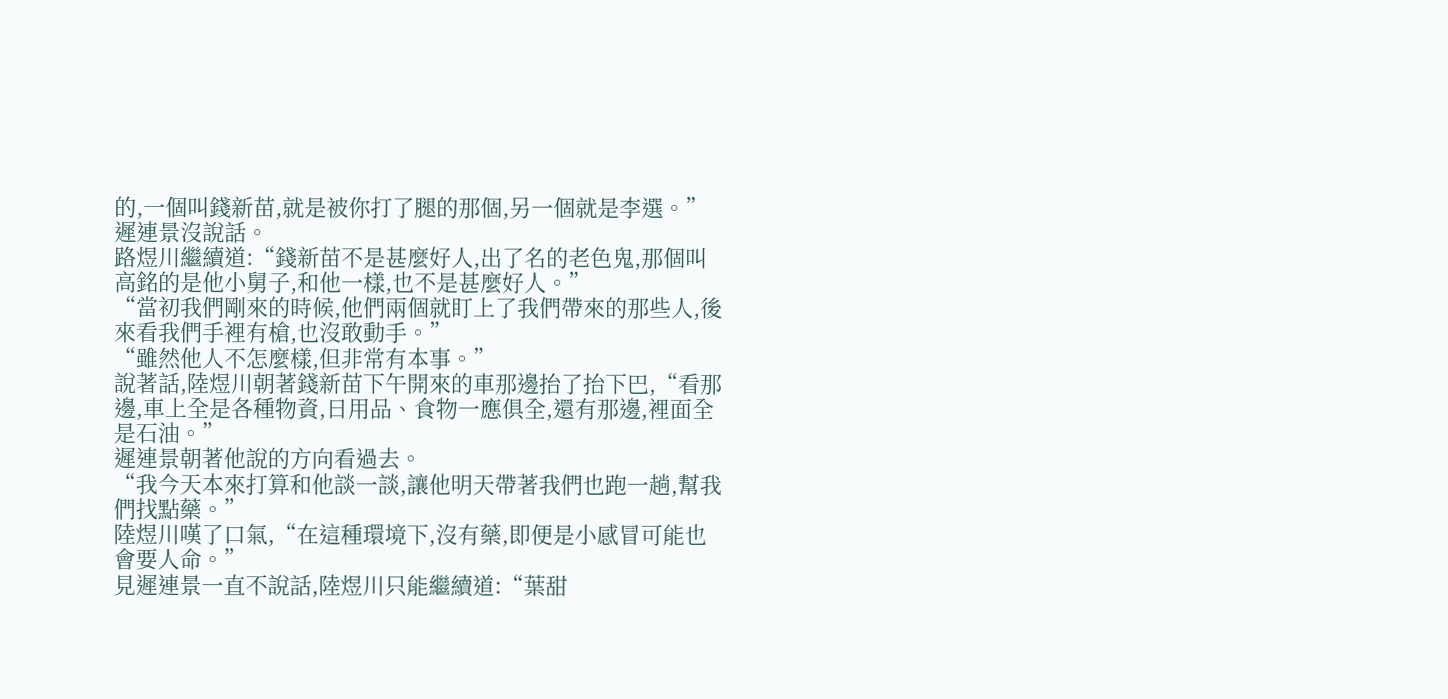的,一個叫錢新苗,就是被你打了腿的那個,另一個就是李選。”
遲連景沒說話。
路煜川繼續道:“錢新苗不是甚麼好人,出了名的老色鬼,那個叫高銘的是他小舅子,和他一樣,也不是甚麼好人。”
“當初我們剛來的時候,他們兩個就盯上了我們帶來的那些人,後來看我們手裡有槍,也沒敢動手。”
“雖然他人不怎麼樣,但非常有本事。”
說著話,陸煜川朝著錢新苗下午開來的車那邊抬了抬下巴,“看那邊,車上全是各種物資,日用品、食物一應俱全,還有那邊,裡面全是石油。”
遲連景朝著他說的方向看過去。
“我今天本來打算和他談一談,讓他明天帶著我們也跑一趟,幫我們找點藥。”
陸煜川嘆了口氣,“在這種環境下,沒有藥,即便是小感冒可能也會要人命。”
見遲連景一直不說話,陸煜川只能繼續道:“葉甜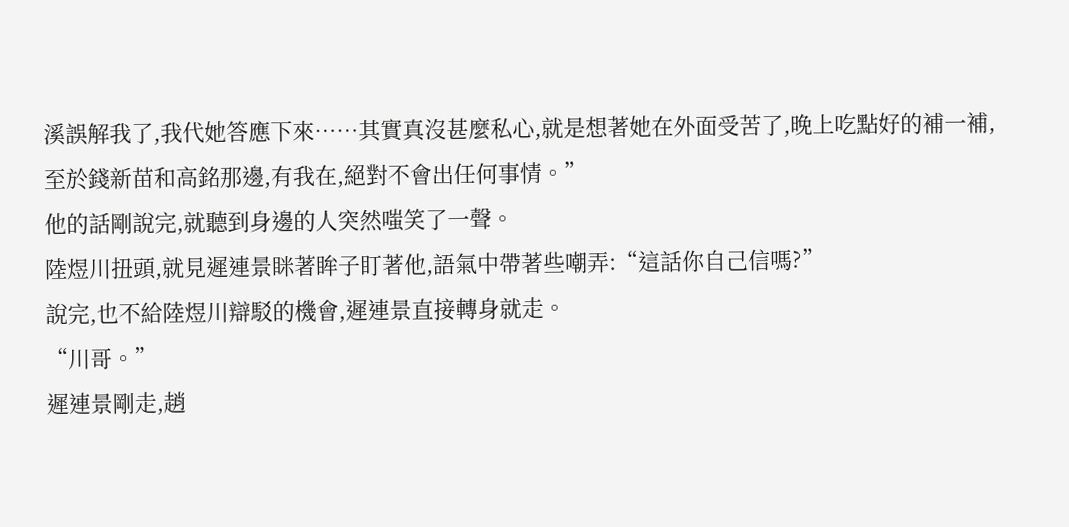溪誤解我了,我代她答應下來……其實真沒甚麼私心,就是想著她在外面受苦了,晚上吃點好的補一補,至於錢新苗和高銘那邊,有我在,絕對不會出任何事情。”
他的話剛說完,就聽到身邊的人突然嗤笑了一聲。
陸煜川扭頭,就見遲連景眯著眸子盯著他,語氣中帶著些嘲弄:“這話你自己信嗎?”
說完,也不給陸煜川辯駁的機會,遲連景直接轉身就走。
“川哥。”
遲連景剛走,趙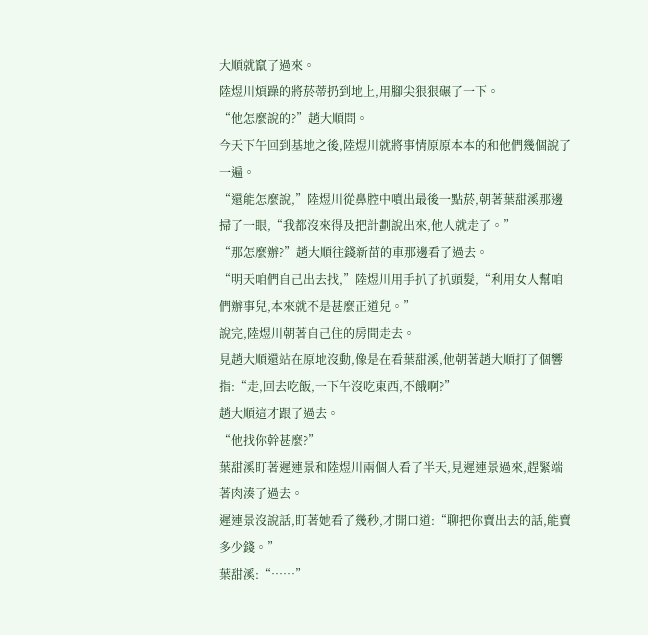大順就竄了過來。
陸煜川煩躁的將菸蒂扔到地上,用腳尖狠狠碾了一下。
“他怎麼說的?”趙大順問。
今天下午回到基地之後,陸煜川就將事情原原本本的和他們幾個說了一遍。
“還能怎麼說,”陸煜川從鼻腔中噴出最後一點菸,朝著葉甜溪那邊掃了一眼,“我都沒來得及把計劃說出來,他人就走了。”
“那怎麼辦?”趙大順往錢新苗的車那邊看了過去。
“明天咱們自己出去找,”陸煜川用手扒了扒頭髮,“利用女人幫咱們辦事兒,本來就不是甚麼正道兒。”
說完,陸煜川朝著自己住的房間走去。
見趙大順還站在原地沒動,像是在看葉甜溪,他朝著趙大順打了個響指:“走,回去吃飯,一下午沒吃東西,不餓啊?”
趙大順這才跟了過去。
“他找你幹甚麼?”
葉甜溪盯著遲連景和陸煜川兩個人看了半天,見遲連景過來,趕緊端著肉湊了過去。
遲連景沒說話,盯著她看了幾秒,才開口道:“聊把你賣出去的話,能賣多少錢。”
葉甜溪:“……”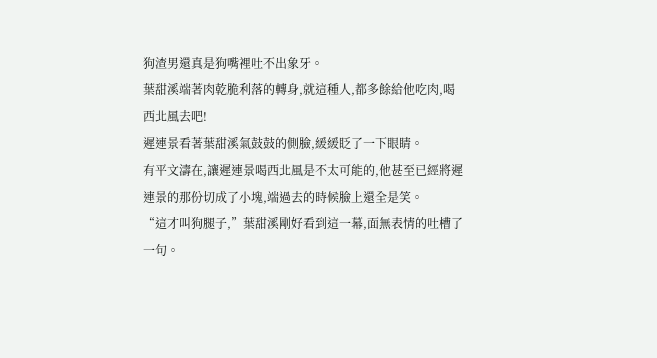狗渣男還真是狗嘴裡吐不出象牙。
葉甜溪端著肉乾脆利落的轉身,就這種人,都多餘給他吃肉,喝西北風去吧!
遲連景看著葉甜溪氣鼓鼓的側臉,緩緩眨了一下眼睛。
有平文濤在,讓遲連景喝西北風是不太可能的,他甚至已經將遲連景的那份切成了小塊,端過去的時候臉上還全是笑。
“這才叫狗腿子,”葉甜溪剛好看到這一幕,面無表情的吐槽了一句。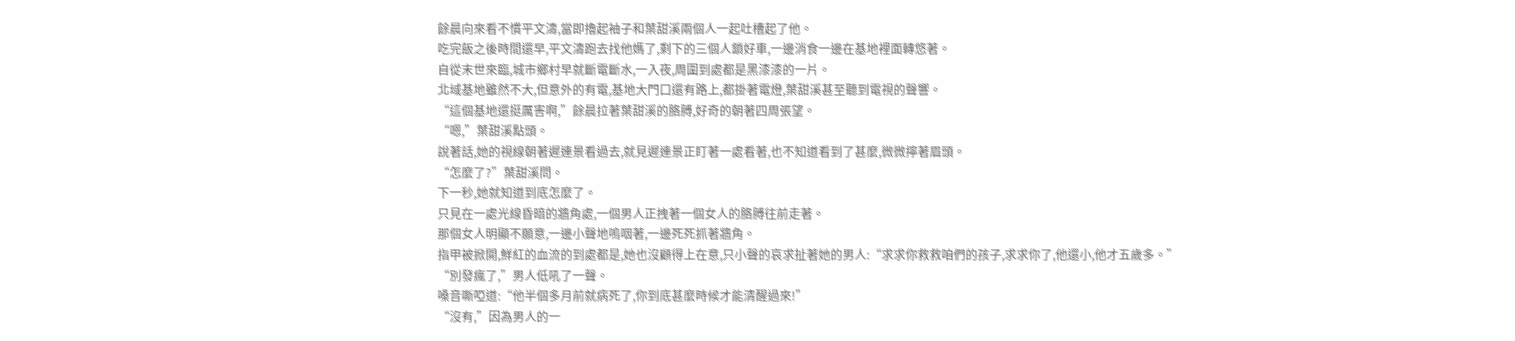餘晨向來看不慣平文濤,當即擼起袖子和葉甜溪兩個人一起吐槽起了他。
吃完飯之後時間還早,平文濤跑去找他媽了,剩下的三個人鎖好車,一邊消食一邊在基地裡面轉悠著。
自從末世來臨,城市鄉村早就斷電斷水,一入夜,周圍到處都是黑漆漆的一片。
北域基地雖然不大,但意外的有電,基地大門口還有路上,都掛著電燈,葉甜溪甚至聽到電視的聲響。
“這個基地還挺厲害啊,”餘晨拉著葉甜溪的胳膊,好奇的朝著四周張望。
“嗯,”葉甜溪點頭。
說著話,她的視線朝著遲連景看過去,就見遲連景正盯著一處看著,也不知道看到了甚麼,微微擰著眉頭。
“怎麼了?”葉甜溪問。
下一秒,她就知道到底怎麼了。
只見在一處光線昏暗的牆角處,一個男人正拽著一個女人的胳膊往前走著。
那個女人明顯不願意,一邊小聲地嗚咽著,一邊死死抓著牆角。
指甲被掀開,鮮紅的血流的到處都是,她也沒顧得上在意,只小聲的哀求扯著她的男人:“求求你救救咱們的孩子,求求你了,他還小,他才五歲多。”
“別發瘋了,”男人低吼了一聲。
嗓音嘶啞道:“他半個多月前就病死了,你到底甚麼時候才能清醒過來!”
“沒有,”因為男人的一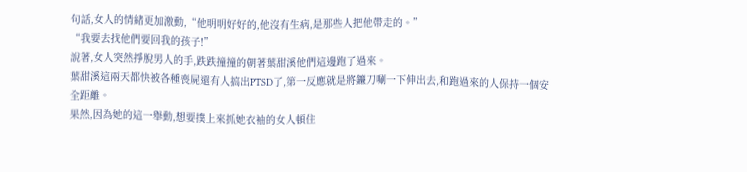句話,女人的情緒更加激動,“他明明好好的,他沒有生病,是那些人把他帶走的。”
“我要去找他們要回我的孩子!”
說著,女人突然掙脫男人的手,跌跌撞撞的朝著葉甜溪他們這邊跑了過來。
葉甜溪這兩天都快被各種喪屍還有人搞出PTSD了,第一反應就是將鐮刀唰一下伸出去,和跑過來的人保持一個安全距離。
果然,因為她的這一舉動,想要撲上來抓她衣袖的女人頓住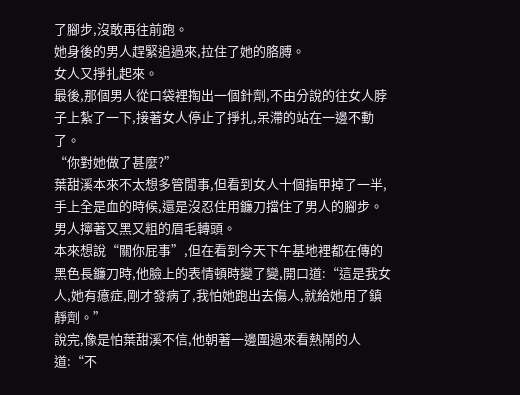了腳步,沒敢再往前跑。
她身後的男人趕緊追過來,拉住了她的胳膊。
女人又掙扎起來。
最後,那個男人從口袋裡掏出一個針劑,不由分說的往女人脖子上紮了一下,接著女人停止了掙扎,呆滯的站在一邊不動了。
“你對她做了甚麼?”
葉甜溪本來不太想多管閒事,但看到女人十個指甲掉了一半,手上全是血的時候,還是沒忍住用鐮刀擋住了男人的腳步。
男人擰著又黑又粗的眉毛轉頭。
本來想說“關你屁事”,但在看到今天下午基地裡都在傳的黑色長鐮刀時,他臉上的表情頓時變了變,開口道:“這是我女人,她有癔症,剛才發病了,我怕她跑出去傷人,就給她用了鎮靜劑。”
說完,像是怕葉甜溪不信,他朝著一邊圍過來看熱鬧的人道:“不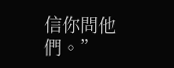信你問他們。”